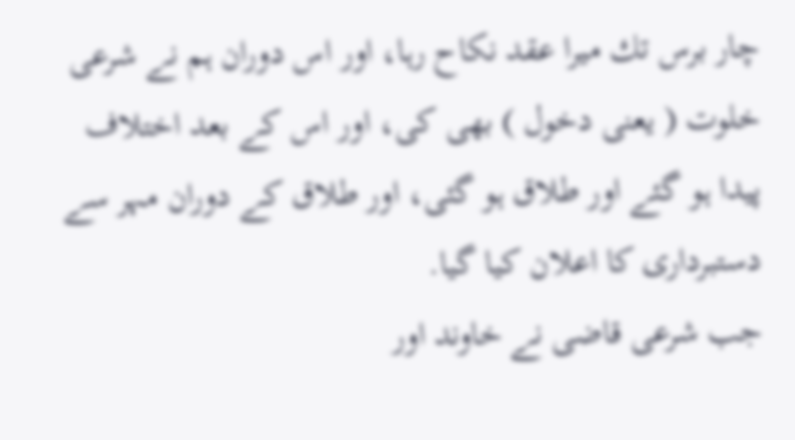چار برس تك ميرا عقد نكاح رہا، اور اس دوران ہم نے شرعى خلوت ( يعنى دخول ) بھى كى، اور اس كے بعد اختلاف پيدا ہو گئے اور طلاق ہو گئى، اور طلاق كے دوران مہر سے دستبردارى كا اعلان كيا گيا.
جب شرعى قاضى نے خاوند اور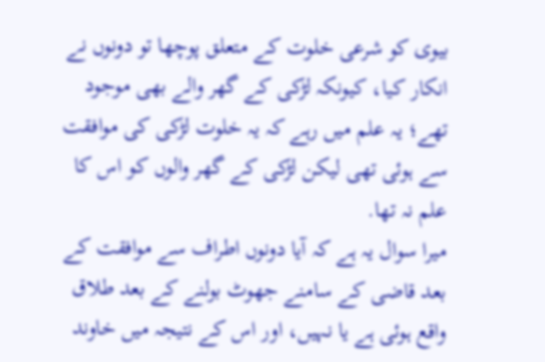بيوى كو شرعى خلوت كے متعلق پوچھا تو دونوں نے انكار كيا، كيونكہ لڑكى كے گھر والے بھى موجود تھے؛ يہ علم ميں رہے كہ يہ خلوت لڑكى كى موافقت سے ہوئى تھى ليكن لڑكى كے گھر والوں كو اس كا علم نہ تھا.
ميرا سوال يہ ہے كہ آيا دونوں اطراف سے موافقت كے بعد قاضى كے سامنے جھوٹ بولنے كے بعد طلاق واقع ہوئى ہے يا نہيں، اور اس كے نتيجہ ميں خاوند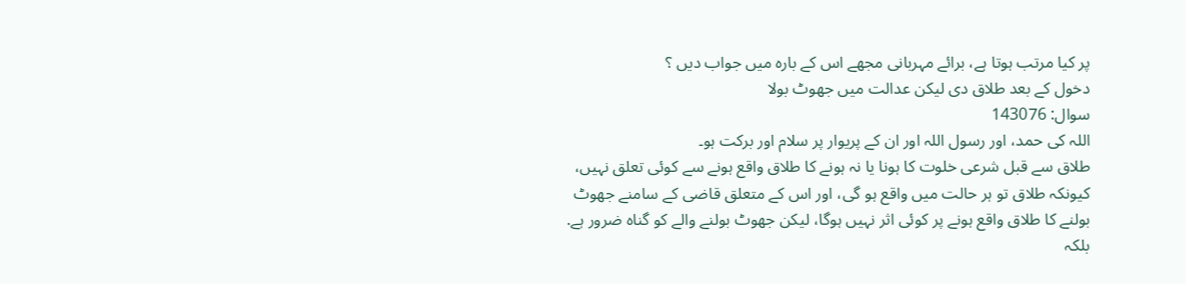پر كيا مرتب ہوتا ہے، برائے مہربانى مجھے اس كے بارہ ميں جواب ديں ؟
دخول كے بعد طلاق دى ليكن عدالت ميں جھوٹ بولا
سوال: 143076
اللہ کی حمد، اور رسول اللہ اور ان کے پریوار پر سلام اور برکت ہو۔
طلاق سے قبل شرعى خلوت كا ہونا يا نہ ہونے كا طلاق واقع ہونے سے كوئى تعلق نہيں، كيونكہ طلاق تو ہر حالت ميں واقع ہو گى، اور اس كے متعلق قاضى كے سامنے جھوٹ بولنے كا طلاق واقع ہونے پر كوئى اثر نہيں ہوگا، ليكن جھوٹ بولنے والے كو گناہ ضرور ہے.
بلكہ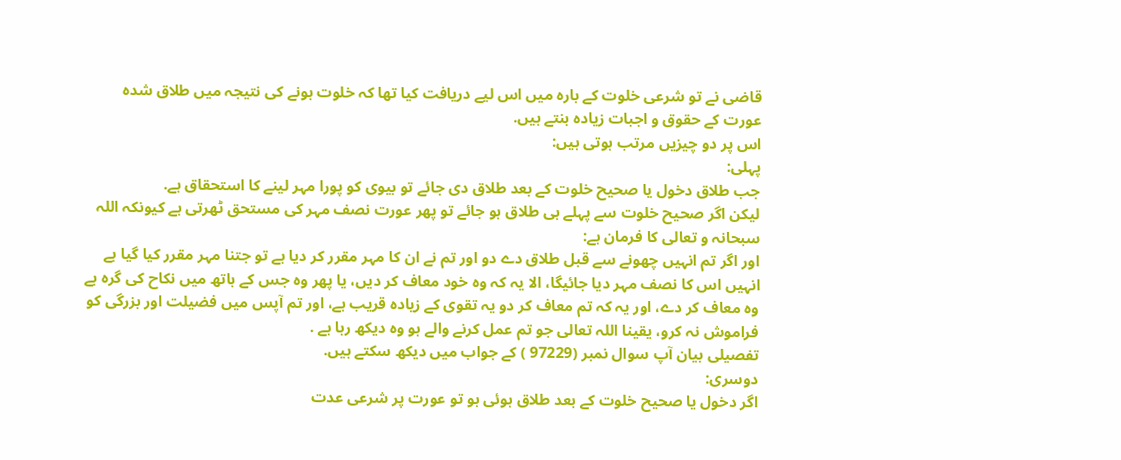قاضى نے تو شرعى خلوت كے بارہ ميں اس ليے دريافت كيا تھا كہ خلوت ہونے كى نتيجہ ميں طلاق شدہ عورت كے حقوق و اجبات زيادہ بنتے ہيں.
اس پر دو چيزيں مرتب ہوتى ہيں:
پہلى:
جب طلاق دخول يا صحيح خلوت كے بعد طلاق دى جائے تو بيوى كو پورا مہر لينے كا استحقاق ہے.
ليكن اگر صحيح خلوت سے پہلے ہى طلاق ہو جائے تو پھر عورت نصف مہر كى مستحق ٹھرتى ہے كيونكہ اللہ سبحانہ و تعالى كا فرمان ہے:
اور اگر تم انہيں چھونے سے قبل طلاق دے دو اور تم نے ان كا مہر مقرر كر ديا ہے تو جتنا مہر مقرر كيا گيا ہے انہيں اس كا نصف مہر ديا جائيگا، الا يہ كہ وہ خود معاف كر ديں، يا پھر وہ جس كے ہاتھ ميں نكاح كى گرہ ہے وہ معاف كر دے، اور يہ كہ تم معاف كر دو يہ تقوى كے زيادہ قريب ہے، اور تم آپس ميں فضيلت اور بزرگى كو فراموش نہ كرو، يقينا اللہ تعالى جو تم عمل كرنے والے ہو وہ ديكھ رہا ہے .
تفصيلى بيان آپ سوال نمبر (97229 ) كے جواب ميں ديكھ سكتے ہيں.
دوسرى:
اگر دخول يا صحيح خلوت كے بعد طلاق ہوئى ہو تو عورت پر شرعى عدت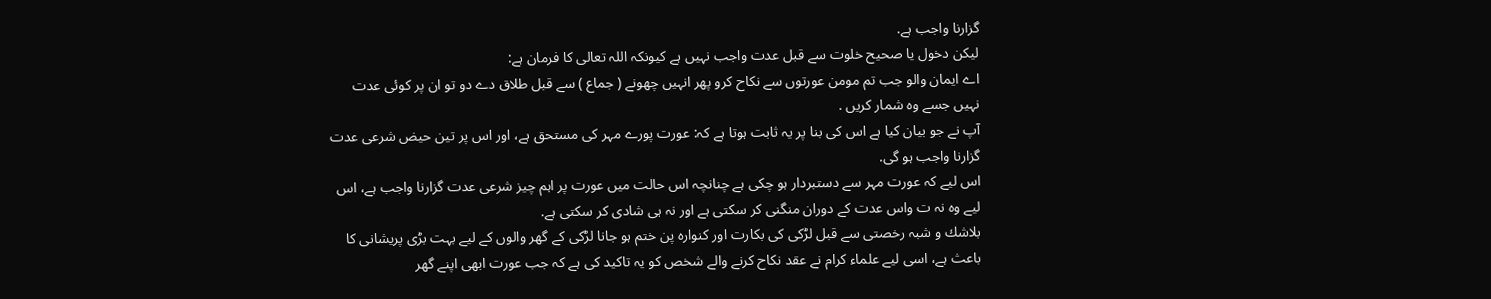گزارنا واجب ہے.
ليكن دخول يا صحيح خلوت سے قبل عدت واجب نہيں ہے كيونكہ اللہ تعالى كا فرمان ہے:
اے ايمان والو جب تم مومن عورتوں سے نكاح كرو پھر انہيں چھونے ( جماع ) سے قبل طلاق دے دو تو ان پر كوئى عدت نہيں جسے وہ شمار كريں .
آپ نے جو بيان كيا ہے اس كى بنا پر يہ ثابت ہوتا ہے كہ: عورت پورے مہر كى مستحق ہے، اور اس پر تين حيض شرعى عدت گزارنا واجب ہو گى.
اس ليے كہ عورت مہر سے دستبردار ہو چكى ہے چنانچہ اس حالت ميں عورت پر اہم چيز شرعى عدت گزارنا واجب ہے، اس ليے وہ نہ ت واس عدت كے دوران منگنى كر سكتى ہے اور نہ ہى شادى كر سكتى ہے.
بلاشك و شبہ رخصتى سے قبل لڑكى كى بكارت اور كنوارہ پن ختم ہو جانا لڑكى كے گھر والوں كے ليے بہت بڑى پريشانى كا باعث ہے، اسى ليے علماء كرام نے عقد نكاح كرنے والے شخص كو يہ تاكيد كى ہے كہ جب عورت ابھى اپنے گھر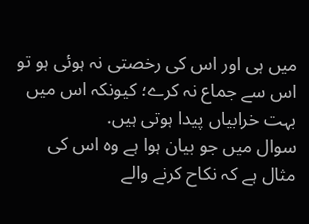ميں ہى اور اس كى رخصتى نہ ہوئى ہو تو اس سے جماع نہ كرے؛ كيونكہ اس ميں بہت خرابياں پيدا ہوتى ہيں.
سوال ميں جو بيان ہوا ہے وہ اس كى مثال ہے كہ نكاح كرنے والے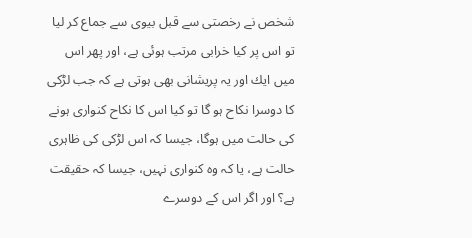شخص نے رخصتى سے قبل بيوى سے جماع كر ليا تو اس پر كيا خرابى مرتب ہوئى ہے، اور پھر اس ميں ايك اور يہ پريشانى بھى ہوتى ہے كہ جب لڑكى كا دوسرا نكاح ہو گا تو كيا اس كا نكاح كنوارى ہونے كى حالت ميں ہوگا، جيسا كہ اس لڑكى كى ظاہرى حالت ہے، يا كہ وہ كنوارى نہيں، جيسا كہ حقيقت ہے؟ اور اگر اس كے دوسرے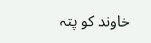خاوند كو پتہ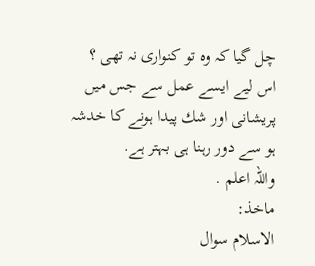چل گيا كہ وہ تو كنوارى نہ تھى ؟
اس ليے ايسے عمل سے جس ميں پريشانى اور شك پيدا ہونے كا خدشہ ہو سے دور رہنا ہى بہتر ہے.
واللہ اعلم .
ماخذ:
الاسلام سوال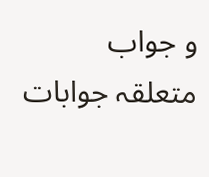و جواب
متعلقہ جوابات